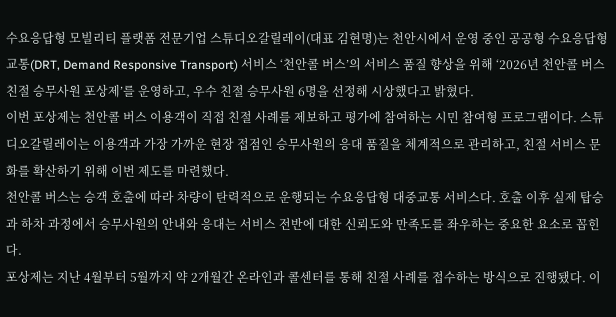수요응답형 모빌리티 플랫폼 전문기업 스튜디오갈릴레이(대표 김현명)는 천안시에서 운영 중인 공공형 수요응답형 교통(DRT, Demand Responsive Transport) 서비스 ‘천안콜 버스’의 서비스 품질 향상을 위해 ‘2026년 천안콜 버스 친절 승무사원 포상제’를 운영하고, 우수 친절 승무사원 6명을 선정해 시상했다고 밝혔다.
이번 포상제는 천안콜 버스 이용객이 직접 친절 사례를 제보하고 평가에 참여하는 시민 참여형 프로그램이다. 스튜디오갈릴레이는 이용객과 가장 가까운 현장 접점인 승무사원의 응대 품질을 체계적으로 관리하고, 친절 서비스 문화를 확산하기 위해 이번 제도를 마련했다.
천안콜 버스는 승객 호출에 따라 차량이 탄력적으로 운행되는 수요응답형 대중교통 서비스다. 호출 이후 실제 탑승과 하차 과정에서 승무사원의 안내와 응대는 서비스 전반에 대한 신뢰도와 만족도를 좌우하는 중요한 요소로 꼽힌다.
포상제는 지난 4월부터 5월까지 약 2개월간 온라인과 콜센터를 통해 친절 사례를 접수하는 방식으로 진행됐다. 이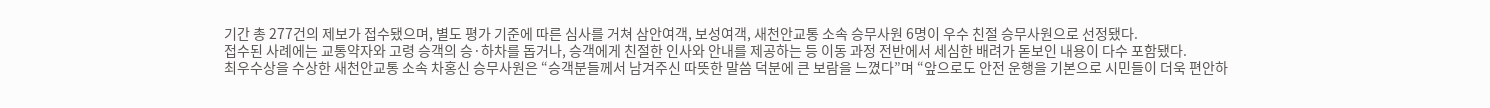기간 총 277건의 제보가 접수됐으며, 별도 평가 기준에 따른 심사를 거쳐 삼안여객, 보성여객, 새천안교통 소속 승무사원 6명이 우수 친절 승무사원으로 선정됐다.
접수된 사례에는 교통약자와 고령 승객의 승·하차를 돕거나, 승객에게 친절한 인사와 안내를 제공하는 등 이동 과정 전반에서 세심한 배려가 돋보인 내용이 다수 포함됐다.
최우수상을 수상한 새천안교통 소속 차홍신 승무사원은 “승객분들께서 남겨주신 따뜻한 말씀 덕분에 큰 보람을 느꼈다”며 “앞으로도 안전 운행을 기본으로 시민들이 더욱 편안하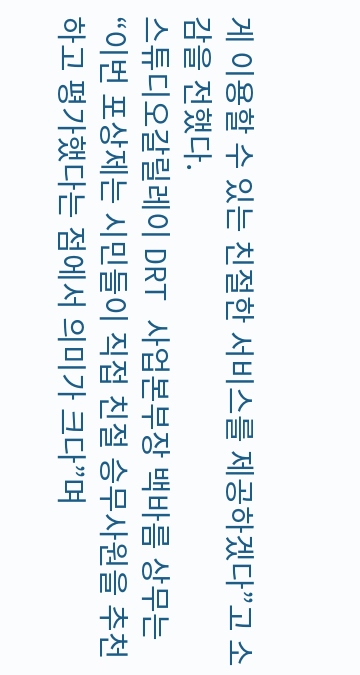게 이용할 수 있는 친절한 서비스를 제공하겠다”고 소감을 전했다.
스튜디오갈릴레이 DRT 사업본부장 백바름 상무는 “이번 포상제는 시민들이 직접 친절 승무사원을 추천하고 평가했다는 점에서 의미가 크다”며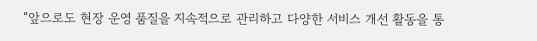“앞으로도 현장 운영 품질을 지속적으로 관리하고 다양한 서비스 개선 활동을 통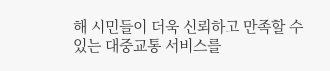해 시민들이 더욱 신뢰하고 만족할 수 있는 대중교통 서비스를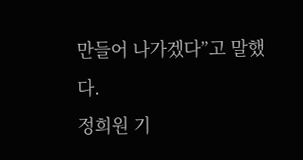만들어 나가겠다”고 말했다.
정희원 기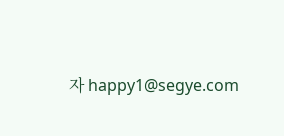자 happy1@segye.com